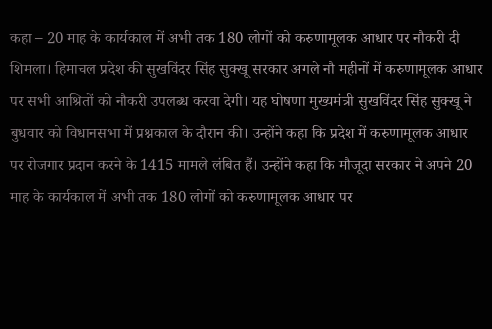कहा – 20 माह के कार्यकाल में अभी तक 180 लोगों को करुणामूलक आधार पर नौकरी दी
शिमला। हिमाचल प्रदेश की सुखविंदर सिंह सुक्खू सरकार अगले नौ महीनों में करुणामूलक आधार पर सभी आश्रितों को नौकरी उपलब्ध करवा देगी। यह घोषणा मुख्यमंत्री सुखविंदर सिंह सुक्खू ने बुधवार को विधानसभा में प्रश्नकाल के दौरान की। उन्होंने कहा कि प्रदेश में करुणामूलक आधार पर रोजगार प्रदान करने के 1415 मामले लंबित हैं। उन्होंने कहा कि मौजूदा सरकार ने अपने 20 माह के कार्यकाल में अभी तक 180 लोगों को करुणामूलक आधार पर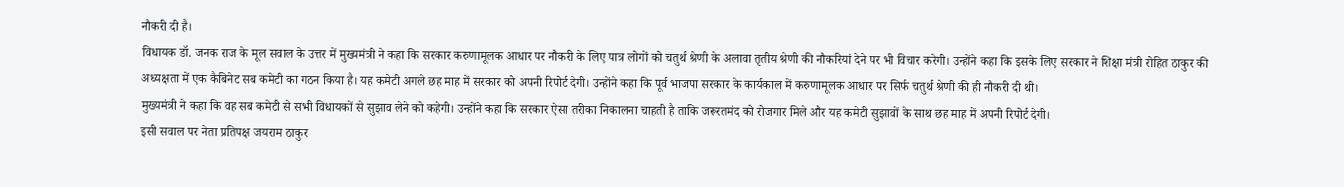नौकरी दी है।
विधायक डॉ. जनक राज के मूल सवाल के उत्तर में मुख्यमंत्री ने कहा कि सरकार करुणामूलक आधार पर नौकरी के लिए पात्र लोगों को चतुर्थ श्रेणी के अलावा तृतीय श्रेणी की नौकरियां देने पर भी विचार करेगी। उन्होंने कहा कि इसके लिए सरकार ने शिक्षा मंत्री रोहित ठाकुर की अध्यक्षता में एक कैबिनेट सब कमेटी का गठन किया है। यह कमेटी अगले छह माह में सरकार को अपनी रिपोर्ट देगी। उन्होंने कहा कि पूर्व भाजपा सरकार के कार्यकाल में करुणामूलक आधार पर सिर्फ चतुर्थ श्रेणी की ही नौकरी दी थी।
मुख्यमंत्री ने कहा कि वह सब कमेटी से सभी विधायकों से सुझाव लेने को कहेगी। उन्होंने कहा कि सरकार ऐसा तरीका निकालना चाहती है ताकि जरूरतमंद को रोजगार मिले और यह कमेटी सुझावों के साथ छह माह में अपनी रिपोर्ट देगी।
इसी सवाल पर नेता प्रतिपक्ष जयराम ठाकुर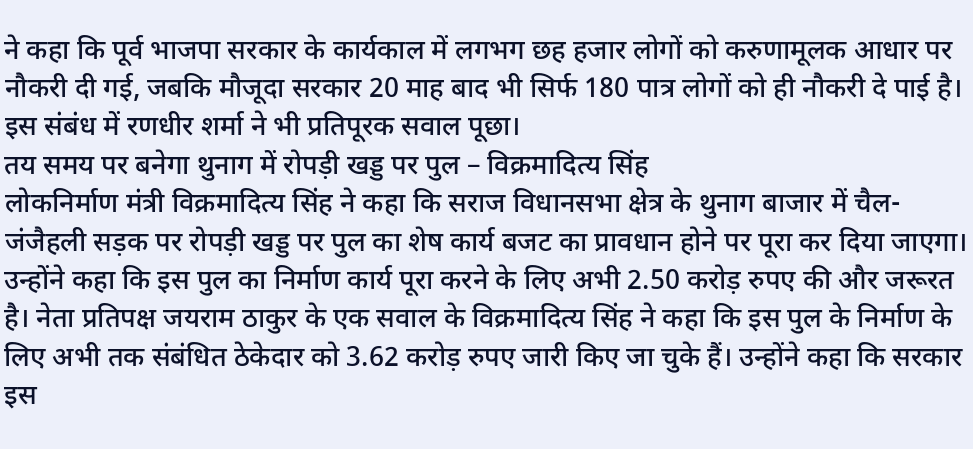ने कहा कि पूर्व भाजपा सरकार के कार्यकाल में लगभग छह हजार लोगों को करुणामूलक आधार पर नौकरी दी गई, जबकि मौजूदा सरकार 20 माह बाद भी सिर्फ 180 पात्र लोगों को ही नौकरी दे पाई है। इस संबंध में रणधीर शर्मा ने भी प्रतिपूरक सवाल पूछा।
तय समय पर बनेगा थुनाग में रोपड़ी खड्ड पर पुल – विक्रमादित्य सिंह
लोकनिर्माण मंत्री विक्रमादित्य सिंह ने कहा कि सराज विधानसभा क्षेत्र के थुनाग बाजार में चैल-जंजैहली सड़क पर रोपड़ी खड्ड पर पुल का शेष कार्य बजट का प्रावधान होने पर पूरा कर दिया जाएगा। उन्होंने कहा कि इस पुल का निर्माण कार्य पूरा करने के लिए अभी 2.50 करोड़ रुपए की और जरूरत है। नेता प्रतिपक्ष जयराम ठाकुर के एक सवाल के विक्रमादित्य सिंह ने कहा कि इस पुल के निर्माण के लिए अभी तक संबंधित ठेकेदार को 3.62 करोड़ रुपए जारी किए जा चुके हैं। उन्होंने कहा कि सरकार इस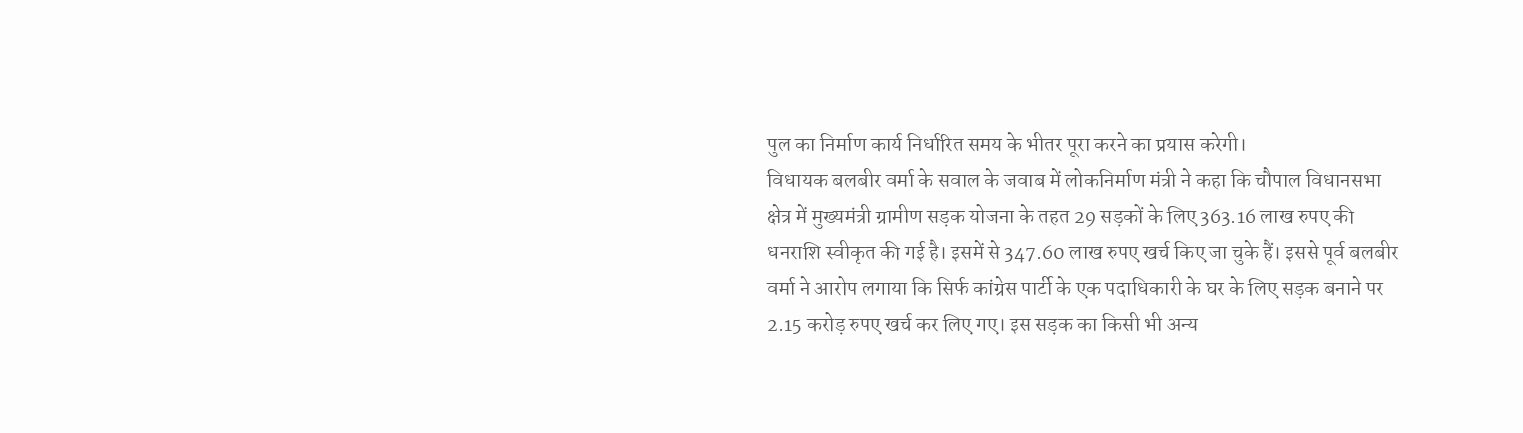पुल का निर्माण कार्य निर्धारित समय के भीतर पूरा करने का प्रयास करेगी।
विधायक बलबीर वर्मा के सवाल के जवाब में लोकनिर्माण मंत्री ने कहा कि चौपाल विधानसभा क्षेत्र में मुख्यमंत्री ग्रामीण सड़क योजना के तहत 29 सड़कों के लिए 363.16 लाख रुपए की धनराशि स्वीकृत की गई है। इसमें से 347.60 लाख रुपए खर्च किए जा चुके हैं। इससे पूर्व बलबीर वर्मा ने आरोप लगाया कि सिर्फ कांग्रेस पार्टी के एक पदाधिकारी के घर के लिए सड़क बनाने पर 2.15 करोड़ रुपए खर्च कर लिए गए। इस सड़क का किसी भी अन्य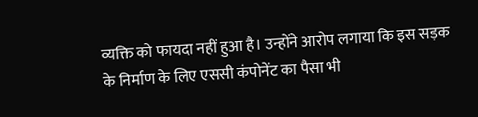व्यक्ति को फायदा नहीं हुआ है। उन्होंने आरोप लगाया कि इस सड़क के निर्माण के लिए एससी कंपोनेंट का पैसा भी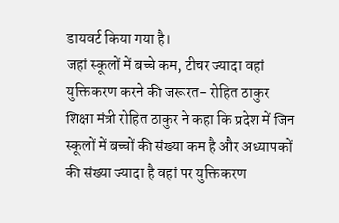डायवर्ट किया गया है।
जहां स्कूलों में बच्चे कम, टीचर ज्यादा वहां युक्तिकरण करने की जरूरत- रोहित ठाकुर
शिक्षा मंत्री रोहित ठाकुर ने कहा कि प्रदेश में जिन स्कूलों में बच्चों की संख्या कम है और अध्यापकों की संख्या ज्यादा है वहां पर युक्तिकरण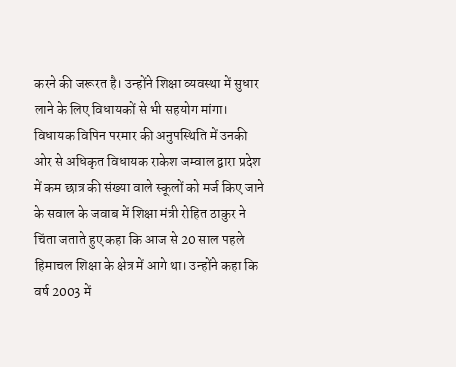करने की जरूरत है। उन्होंने शिक्षा व्यवस्था में सुधार लाने के लिए विधायकों से भी सहयोग मांगा।
विधायक विपिन परमार की अनुपस्थिति में उनकी ओर से अधिकृत विधायक राकेश जम्वाल द्वारा प्रदेश में कम छात्र की संख्या वाले स्कूलों को मर्ज किए जाने के सवाल के जवाब में शिक्षा मंत्री रोहित ठाकुर ने चिंता जताते हुए कहा कि आज से 20 साल पहले हिमाचल शिक्षा के क्षेत्र में आगे था। उन्होंने कहा कि वर्ष 2003 में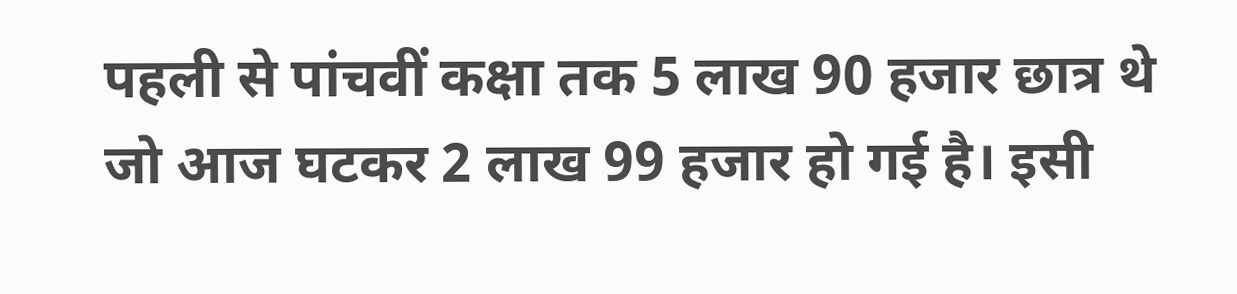पहली से पांचवीं कक्षा तक 5 लाख 90 हजार छात्र थे जो आज घटकर 2 लाख 99 हजार हो गई है। इसी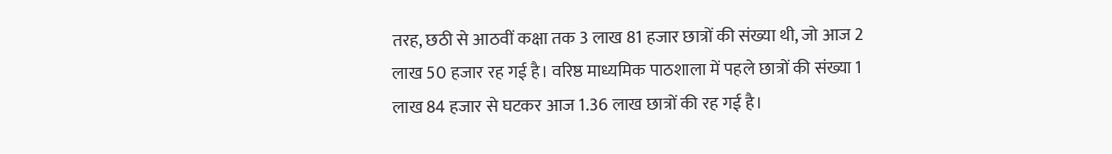तरह, छठी से आठवीं कक्षा तक 3 लाख 81 हजार छात्रों की संख्या थी, जो आज 2 लाख 50 हजार रह गई है। वरिष्ठ माध्यमिक पाठशाला में पहले छात्रों की संख्या 1 लाख 84 हजार से घटकर आज 1.36 लाख छात्रों की रह गई है।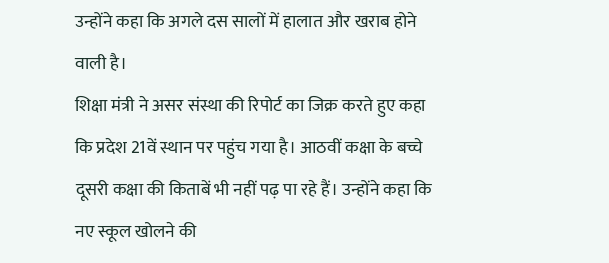उन्होंने कहा कि अगले दस सालों में हालात और खराब होने वाली है।
शिक्षा मंत्री ने असर संस्था की रिपोर्ट का जिक्र करते हुए कहा कि प्रदेश 21वें स्थान पर पहुंच गया है। आठवीं कक्षा के बच्चे दूसरी कक्षा की किताबें भी नहीं पढ़ पा रहे हैं। उन्होंने कहा कि नए स्कूल खोलने की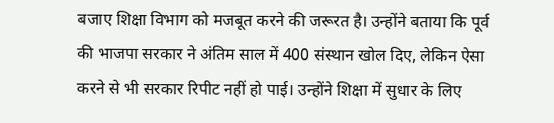बजाए शिक्षा विभाग को मजबूत करने की जरूरत है। उन्होंने बताया कि पूर्व की भाजपा सरकार ने अंतिम साल में 400 संस्थान खोल दिए, लेकिन ऐसा करने से भी सरकार रिपीट नहीं हो पाई। उन्होंने शिक्षा में सुधार के लिए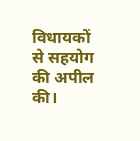विधायकों से सहयोग की अपील की।